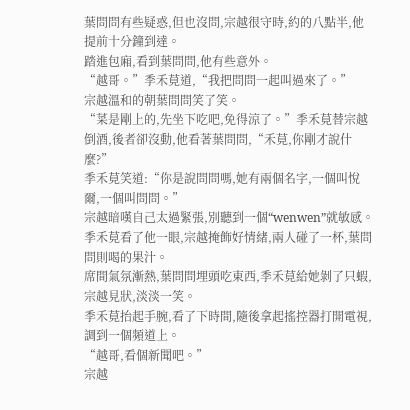葉問問有些疑惑,但也沒問,宗越很守時,約的八點半,他提前十分鐘到達。
踏進包廂,看到葉問問,他有些意外。
“越哥。”季禾莧道,“我把問問一起叫過來了。”
宗越溫和的朝葉問問笑了笑。
“菜是剛上的,先坐下吃吧,免得涼了。”季禾莧替宗越倒酒,後者卻沒動,他看著葉問問,“禾莧,你剛才說什麼?”
季禾莧笑道:“你是說問問嗎,她有兩個名字,一個叫悅爾,一個叫問問。”
宗越暗嘆自己太過緊張,別聽到一個“wenwen”就敏感。
季禾莧看了他一眼,宗越掩飾好情緒,兩人碰了一杯,葉問問則喝的果汁。
席間氣氛漸熱,葉問問埋頭吃東西,季禾莧給她剝了只蝦,宗越見狀,淡淡一笑。
季禾莧抬起手腕,看了下時間,隨後拿起搖控器打開電視,調到一個頻道上。
“越哥,看個新聞吧。”
宗越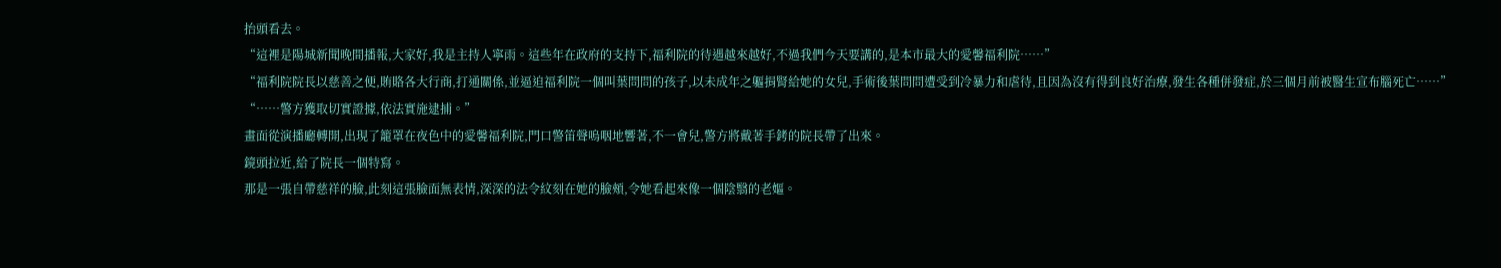抬頭看去。
“這裡是陽城新聞晚間播報,大家好,我是主持人寧雨。這些年在政府的支持下,福利院的待遇越來越好,不過我們今天要講的,是本市最大的愛馨福利院……”
“福利院院長以慈善之便,賄賂各大行商,打通關係,並逼迫福利院一個叫葉問問的孩子,以未成年之軀捐腎給她的女兒,手術後葉問問遭受到冷暴力和虐待,且因為沒有得到良好治療,發生各種併發症,於三個月前被醫生宣布腦死亡……”
“……警方獲取切實證據,依法實施逮捕。”
畫面從演播廳轉開,出現了籠罩在夜色中的愛馨福利院,門口警笛聲嗚咽地響著,不一會兒,警方將戴著手銬的院長帶了出來。
鏡頭拉近,給了院長一個特寫。
那是一張自帶慈祥的臉,此刻這張臉面無表情,深深的法令紋刻在她的臉頰,令她看起來像一個陰翳的老嫗。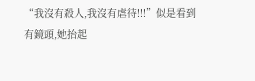“我沒有殺人,我沒有虐待!!!”似是看到有鏡頭,她抬起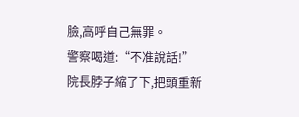臉,高呼自己無罪。
警察喝道:“不准說話!”
院長脖子縮了下,把頭重新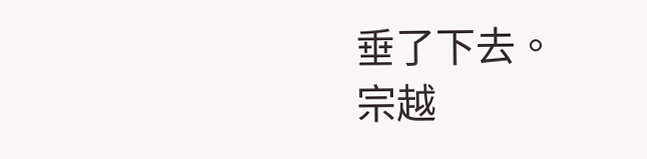垂了下去。
宗越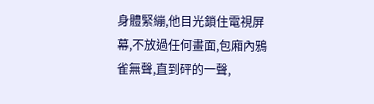身體緊繃,他目光鎖住電視屏幕,不放過任何畫面,包廂內鴉雀無聲,直到砰的一聲,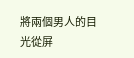將兩個男人的目光從屏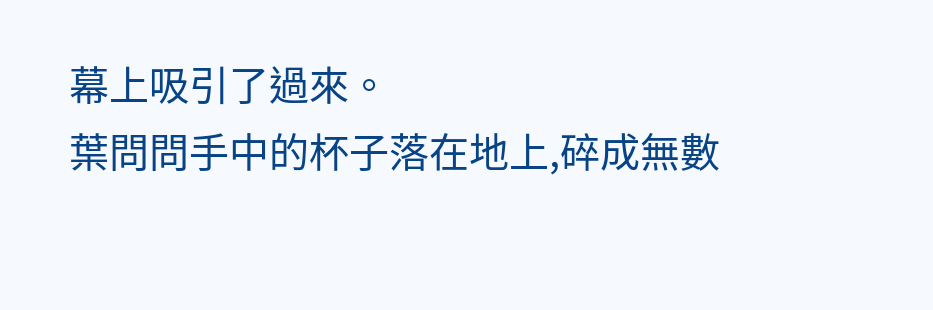幕上吸引了過來。
葉問問手中的杯子落在地上,碎成無數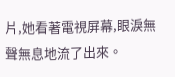片,她看著電視屏幕,眼淚無聲無息地流了出來。